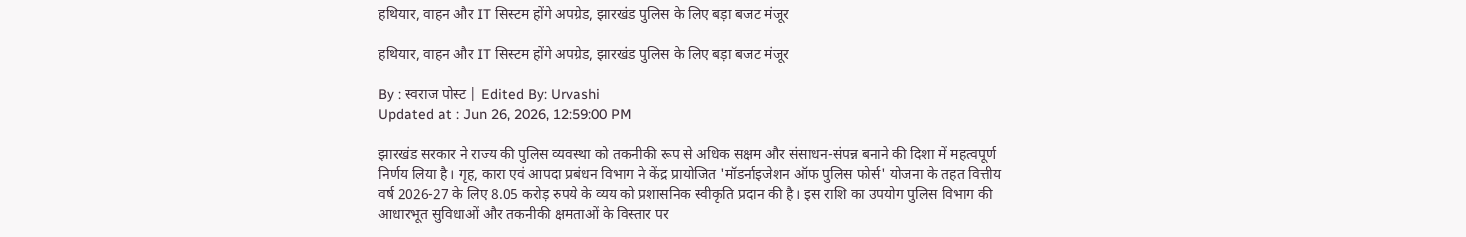हथियार, वाहन और IT सिस्टम होंगे अपग्रेड, झारखंड पुलिस के लिए बड़ा बजट मंजूर

हथियार, वाहन और IT सिस्टम होंगे अपग्रेड, झारखंड पुलिस के लिए बड़ा बजट मंजूर

By : स्वराज पोस्ट | Edited By: Urvashi
Updated at : Jun 26, 2026, 12:59:00 PM

झारखंड सरकार ने राज्य की पुलिस व्यवस्था को तकनीकी रूप से अधिक सक्षम और संसाधन-संपन्न बनाने की दिशा में महत्वपूर्ण निर्णय लिया है। गृह, कारा एवं आपदा प्रबंधन विभाग ने केंद्र प्रायोजित 'मॉडर्नाइजेशन ऑफ पुलिस फोर्स' योजना के तहत वित्तीय वर्ष 2026-27 के लिए 8.05 करोड़ रुपये के व्यय को प्रशासनिक स्वीकृति प्रदान की है। इस राशि का उपयोग पुलिस विभाग की आधारभूत सुविधाओं और तकनीकी क्षमताओं के विस्तार पर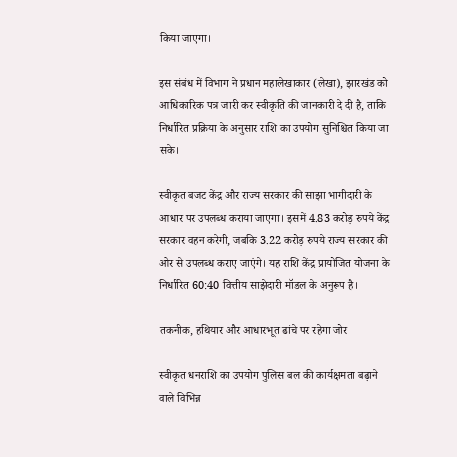किया जाएगा।

इस संबंध में विभाग ने प्रधान महालेखाकार (लेखा), झारखंड को आधिकारिक पत्र जारी कर स्वीकृति की जानकारी दे दी है, ताकि निर्धारित प्रक्रिया के अनुसार राशि का उपयोग सुनिश्चित किया जा सके।

स्वीकृत बजट केंद्र और राज्य सरकार की साझा भागीदारी के आधार पर उपलब्ध कराया जाएगा। इसमें 4.83 करोड़ रुपये केंद्र सरकार वहन करेगी, जबकि 3.22 करोड़ रुपये राज्य सरकार की ओर से उपलब्ध कराए जाएंगे। यह राशि केंद्र प्रायोजित योजना के निर्धारित 60:40 वित्तीय साझेदारी मॉडल के अनुरूप है।

तकनीक, हथियार और आधारभूत ढांचे पर रहेगा जोर

स्वीकृत धनराशि का उपयोग पुलिस बल की कार्यक्षमता बढ़ाने वाले विभिन्न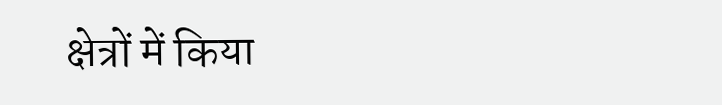क्षेत्रों में किया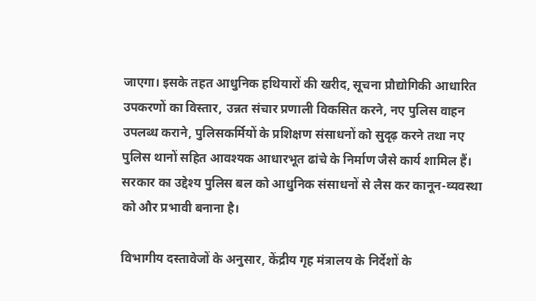जाएगा। इसके तहत आधुनिक हथियारों की खरीद, सूचना प्रौद्योगिकी आधारित उपकरणों का विस्तार, उन्नत संचार प्रणाली विकसित करने, नए पुलिस वाहन उपलब्ध कराने, पुलिसकर्मियों के प्रशिक्षण संसाधनों को सुदृढ़ करने तथा नए पुलिस थानों सहित आवश्यक आधारभूत ढांचे के निर्माण जैसे कार्य शामिल हैं। सरकार का उद्देश्य पुलिस बल को आधुनिक संसाधनों से लैस कर कानून-व्यवस्था को और प्रभावी बनाना है।

विभागीय दस्तावेजों के अनुसार, केंद्रीय गृह मंत्रालय के निर्देशों के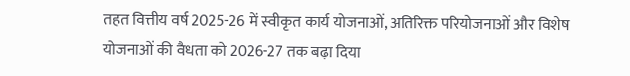तहत वित्तीय वर्ष 2025-26 में स्वीकृत कार्य योजनाओं, अतिरिक्त परियोजनाओं और विशेष योजनाओं की वैधता को 2026-27 तक बढ़ा दिया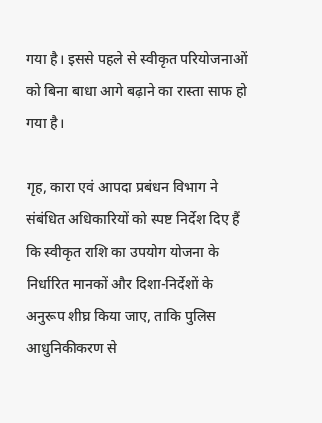गया है। इससे पहले से स्वीकृत परियोजनाओं को बिना बाधा आगे बढ़ाने का रास्ता साफ हो गया है।

गृह, कारा एवं आपदा प्रबंधन विभाग ने संबंधित अधिकारियों को स्पष्ट निर्देश दिए हैं कि स्वीकृत राशि का उपयोग योजना के निर्धारित मानकों और दिशा-निर्देशों के अनुरूप शीघ्र किया जाए, ताकि पुलिस आधुनिकीकरण से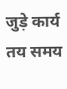जुड़े कार्य तय समय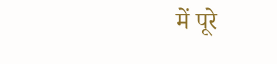में पूरे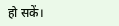हो सकें।